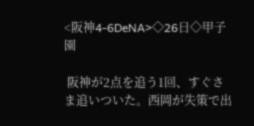<阪神4-6DeNA>◇26日◇甲子園

 阪神が2点を追う1回、すぐさま追いついた。西岡が失策で出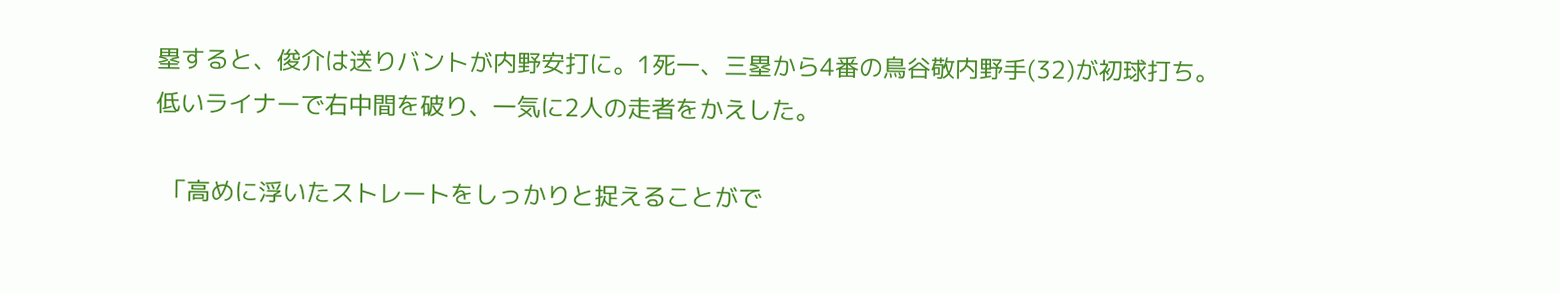塁すると、俊介は送りバントが内野安打に。1死一、三塁から4番の鳥谷敬内野手(32)が初球打ち。低いライナーで右中間を破り、一気に2人の走者をかえした。

 「高めに浮いたストレートをしっかりと捉えることがで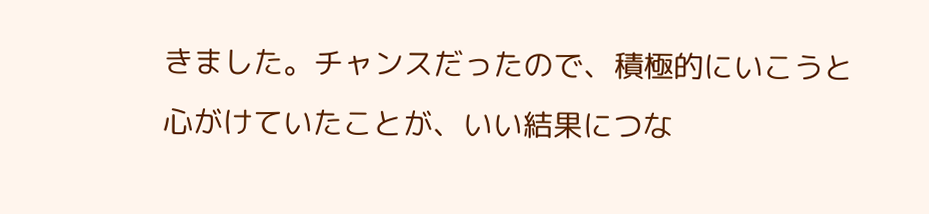きました。チャンスだったので、積極的にいこうと心がけていたことが、いい結果につな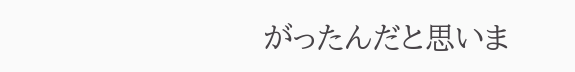がったんだと思いま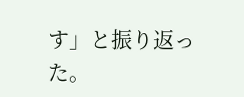す」と振り返った。